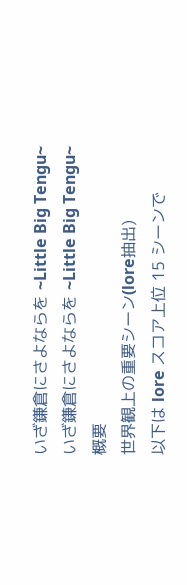いざ鎌倉にさよならを ~Little Big Tengu~
いざ鎌倉にさよならを ~Little Big Tengu~
概要
世界観上の重要シーン(lore抽出)
以下は lore スコア上位 15 シーンで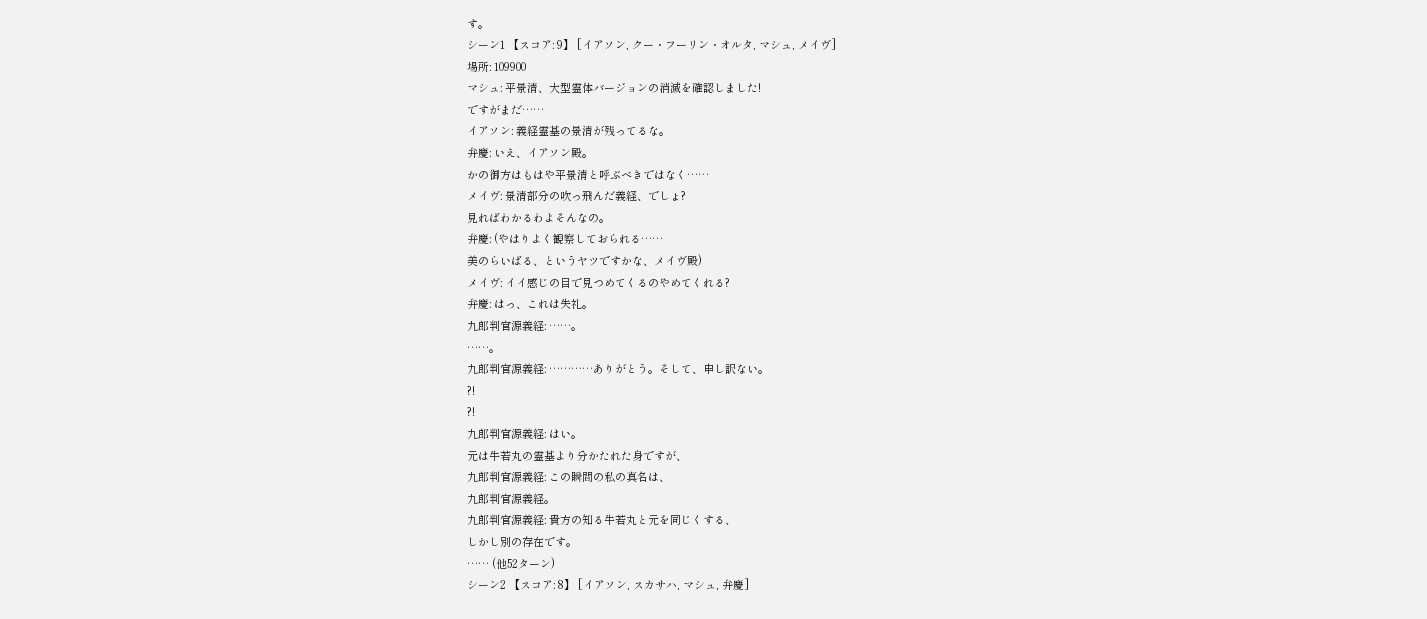す。
シーン1 【スコア: 9】 [イアソン, クー・フーリン・オルタ, マシュ, メイヴ]
場所: 109900
マシュ: 平景清、大型霊体バージョンの消滅を確認しました!
ですがまだ……
イアソン: 義経霊基の景清が残ってるな。
弁慶: いえ、イアソン殿。
かの御方はもはや平景清と呼ぶべきではなく……
メイヴ: 景清部分の吹っ飛んだ義経、でしょ?
見ればわかるわよそんなの。
弁慶: (やはりよく観察しておられる……
美のらいばる、というヤツですかな、メイヴ殿)
メイヴ: イイ感じの目で見つめてくるのやめてくれる?
弁慶: はっ、これは失礼。
九郎判官源義経: ……。
……。
九郎判官源義経: …………ありがとう。そして、申し訳ない。
?!
?!
九郎判官源義経: はい。
元は牛若丸の霊基より分かたれた身ですが、
九郎判官源義経: この瞬間の私の真名は、
九郎判官源義経。
九郎判官源義経: 貴方の知る牛若丸と元を同じくする、
しかし別の存在です。
…… (他52ターン)
シーン2 【スコア: 8】 [イアソン, スカサハ, マシュ, 弁慶]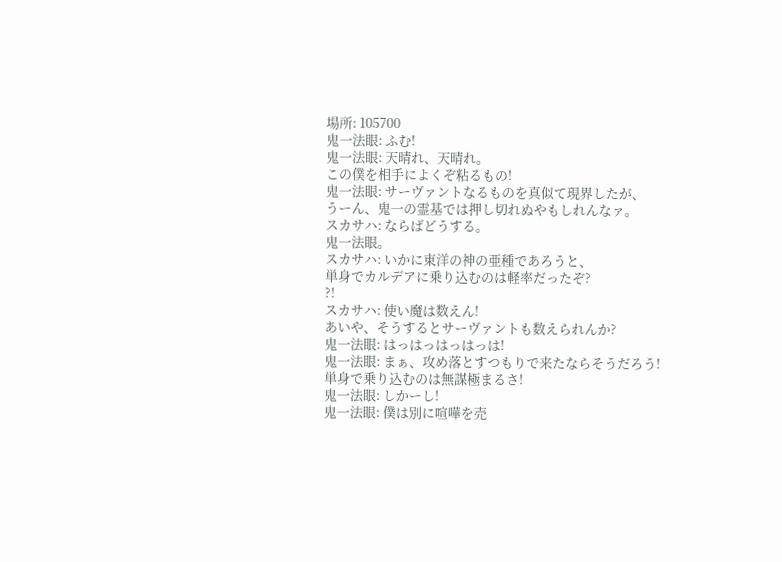場所: 105700
鬼一法眼: ふむ!
鬼一法眼: 天晴れ、天晴れ。
この僕を相手によくぞ粘るもの!
鬼一法眼: サーヴァントなるものを真似て現界したが、
うーん、鬼一の霊基では押し切れぬやもしれんなァ。
スカサハ: ならばどうする。
鬼一法眼。
スカサハ: いかに東洋の神の亜種であろうと、
単身でカルデアに乗り込むのは軽率だったぞ?
?!
スカサハ: 使い魔は数えん!
あいや、そうするとサーヴァントも数えられんか?
鬼一法眼: はっはっはっはっは!
鬼一法眼: まぁ、攻め落とすつもりで来たならそうだろう!
単身で乗り込むのは無謀極まるさ!
鬼一法眼: しかーし!
鬼一法眼: 僕は別に喧嘩を売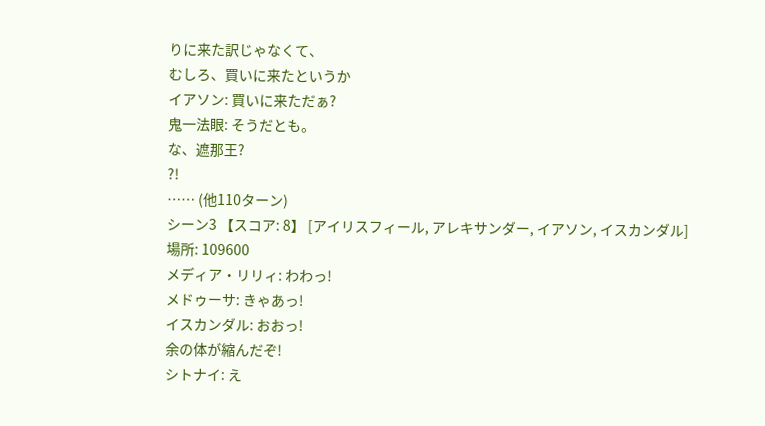りに来た訳じゃなくて、
むしろ、買いに来たというか
イアソン: 買いに来ただぁ?
鬼一法眼: そうだとも。
な、遮那王?
?!
…… (他110ターン)
シーン3 【スコア: 8】 [アイリスフィール, アレキサンダー, イアソン, イスカンダル]
場所: 109600
メディア・リリィ: わわっ!
メドゥーサ: きゃあっ!
イスカンダル: おおっ!
余の体が縮んだぞ!
シトナイ: え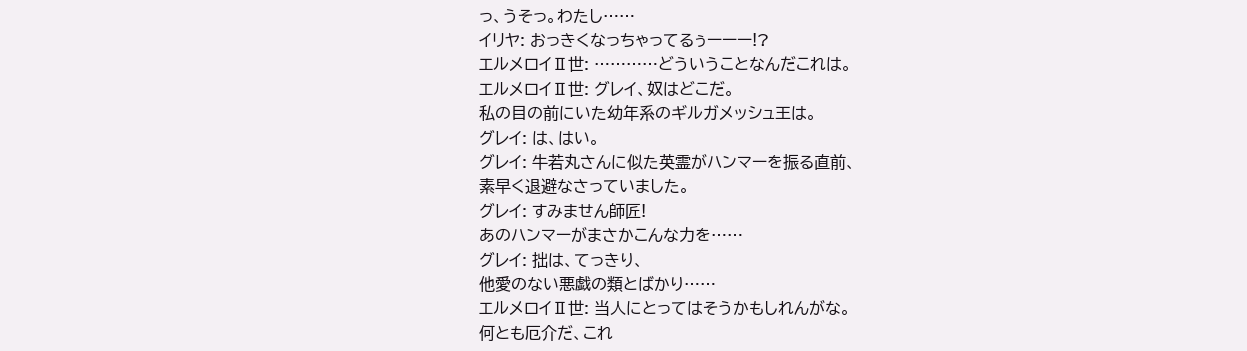っ、うそっ。わたし……
イリヤ: おっきくなっちゃってるぅーーー!?
エルメロイⅡ世: …………どういうことなんだこれは。
エルメロイⅡ世: グレイ、奴はどこだ。
私の目の前にいた幼年系のギルガメッシュ王は。
グレイ: は、はい。
グレイ: 牛若丸さんに似た英霊がハンマーを振る直前、
素早く退避なさっていました。
グレイ: すみません師匠!
あのハンマーがまさかこんな力を……
グレイ: 拙は、てっきり、
他愛のない悪戯の類とばかり……
エルメロイⅡ世: 当人にとってはそうかもしれんがな。
何とも厄介だ、これ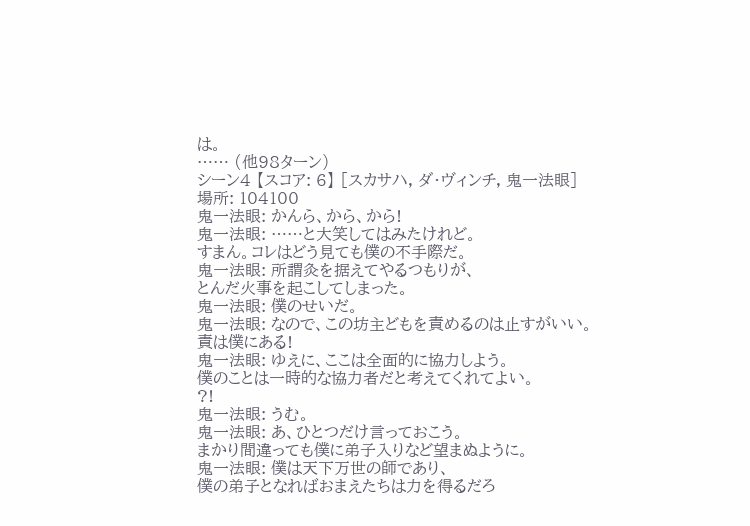は。
…… (他98ターン)
シーン4 【スコア: 6】 [スカサハ, ダ・ヴィンチ, 鬼一法眼]
場所: 104100
鬼一法眼: かんら、から、から!
鬼一法眼: ……と大笑してはみたけれど。
すまん。コレはどう見ても僕の不手際だ。
鬼一法眼: 所謂灸を据えてやるつもりが、
とんだ火事を起こしてしまった。
鬼一法眼: 僕のせいだ。
鬼一法眼: なので、この坊主どもを責めるのは止すがいい。
責は僕にある!
鬼一法眼: ゆえに、ここは全面的に協力しよう。
僕のことは一時的な協力者だと考えてくれてよい。
?!
鬼一法眼: うむ。
鬼一法眼: あ、ひとつだけ言っておこう。
まかり間違っても僕に弟子入りなど望まぬように。
鬼一法眼: 僕は天下万世の師であり、
僕の弟子となればおまえたちは力を得るだろ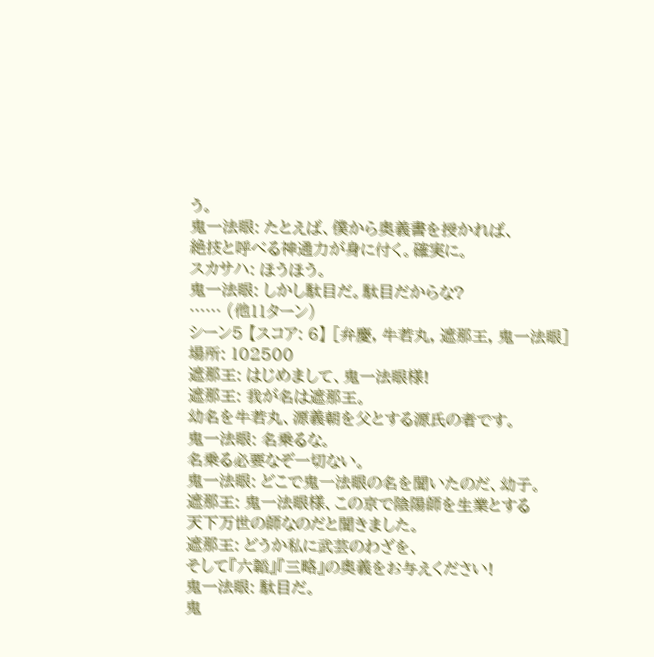う。
鬼一法眼: たとえば、僕から奥義書を授かれば、
絶技と呼べる神通力が身に付く。確実に。
スカサハ: ほうほう。
鬼一法眼: しかし駄目だ。駄目だからな?
…… (他11ターン)
シーン5 【スコア: 6】 [弁慶, 牛若丸, 遮那王, 鬼一法眼]
場所: 102500
遮那王: はじめまして、鬼一法眼様!
遮那王: 我が名は遮那王。
幼名を牛若丸、源義朝を父とする源氏の者です。
鬼一法眼: 名乗るな。
名乗る必要なぞ一切ない。
鬼一法眼: どこで鬼一法眼の名を聞いたのだ、幼子。
遮那王: 鬼一法眼様、この京で陰陽師を生業とする
天下万世の師なのだと聞きました。
遮那王: どうか私に武芸のわざを、
そして『六韜』『三略』の奥義をお与えください!
鬼一法眼: 駄目だ。
鬼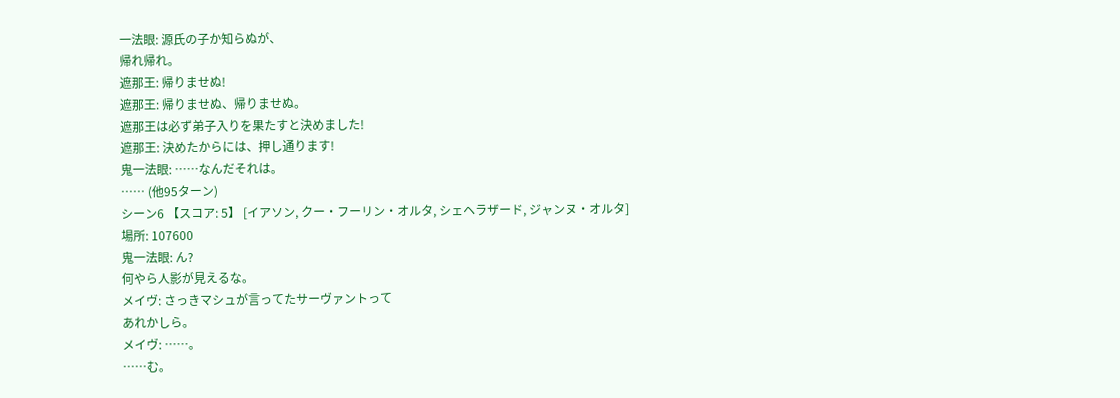一法眼: 源氏の子か知らぬが、
帰れ帰れ。
遮那王: 帰りませぬ!
遮那王: 帰りませぬ、帰りませぬ。
遮那王は必ず弟子入りを果たすと決めました!
遮那王: 決めたからには、押し通ります!
鬼一法眼: ……なんだそれは。
…… (他95ターン)
シーン6 【スコア: 5】 [イアソン, クー・フーリン・オルタ, シェヘラザード, ジャンヌ・オルタ]
場所: 107600
鬼一法眼: ん?
何やら人影が見えるな。
メイヴ: さっきマシュが言ってたサーヴァントって
あれかしら。
メイヴ: ……。
……む。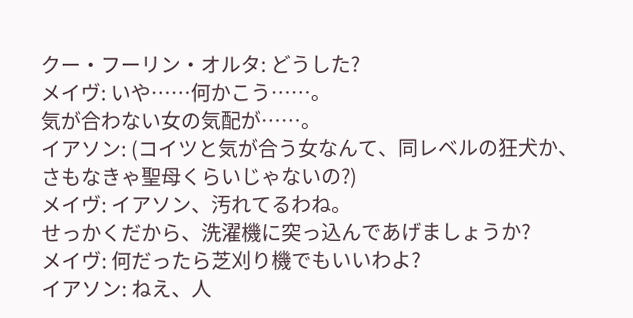クー・フーリン・オルタ: どうした?
メイヴ: いや……何かこう……。
気が合わない女の気配が……。
イアソン: (コイツと気が合う女なんて、同レベルの狂犬か、
さもなきゃ聖母くらいじゃないの?)
メイヴ: イアソン、汚れてるわね。
せっかくだから、洗濯機に突っ込んであげましょうか?
メイヴ: 何だったら芝刈り機でもいいわよ?
イアソン: ねえ、人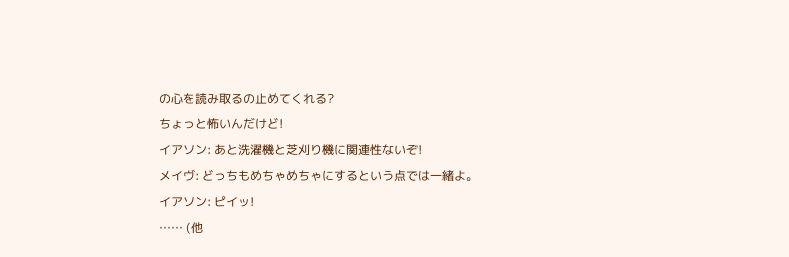の心を読み取るの止めてくれる?
ちょっと怖いんだけど!
イアソン: あと洗濯機と芝刈り機に関連性ないぞ!
メイヴ: どっちもめちゃめちゃにするという点では一緒よ。
イアソン: ピイッ!
…… (他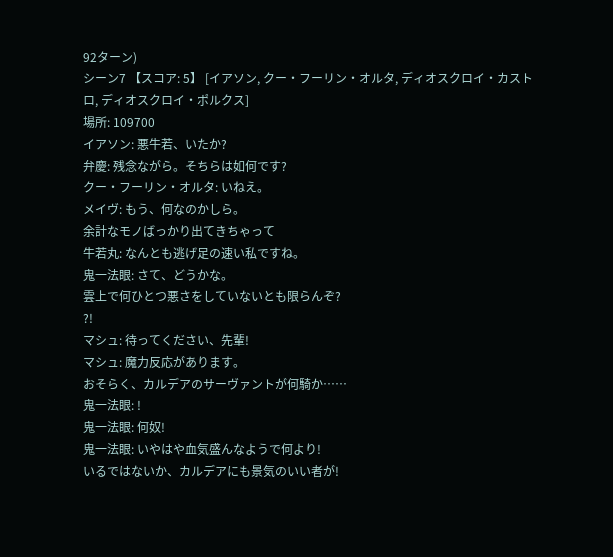92ターン)
シーン7 【スコア: 5】 [イアソン, クー・フーリン・オルタ, ディオスクロイ・カストロ, ディオスクロイ・ポルクス]
場所: 109700
イアソン: 悪牛若、いたか?
弁慶: 残念ながら。そちらは如何です?
クー・フーリン・オルタ: いねえ。
メイヴ: もう、何なのかしら。
余計なモノばっかり出てきちゃって
牛若丸: なんとも逃げ足の速い私ですね。
鬼一法眼: さて、どうかな。
雲上で何ひとつ悪さをしていないとも限らんぞ?
?!
マシュ: 待ってください、先輩!
マシュ: 魔力反応があります。
おそらく、カルデアのサーヴァントが何騎か……
鬼一法眼: !
鬼一法眼: 何奴!
鬼一法眼: いやはや血気盛んなようで何より!
いるではないか、カルデアにも景気のいい者が!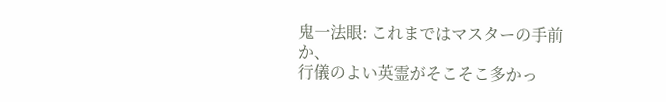鬼一法眼: これまではマスターの手前か、
行儀のよい英霊がそこそこ多かっ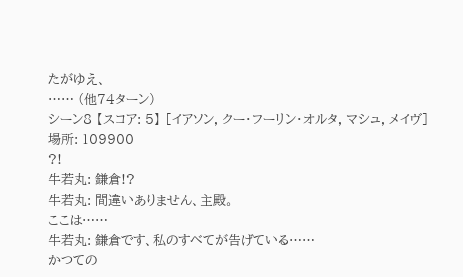たがゆえ、
…… (他74ターン)
シーン8 【スコア: 5】 [イアソン, クー・フーリン・オルタ, マシュ, メイヴ]
場所: 109900
?!
牛若丸: 鎌倉!?
牛若丸: 間違いありません、主殿。
ここは……
牛若丸: 鎌倉です、私のすべてが告げている……
かつての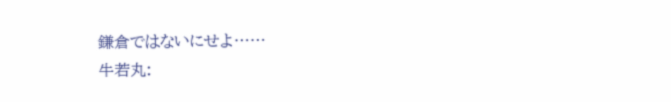鎌倉ではないにせよ……
牛若丸: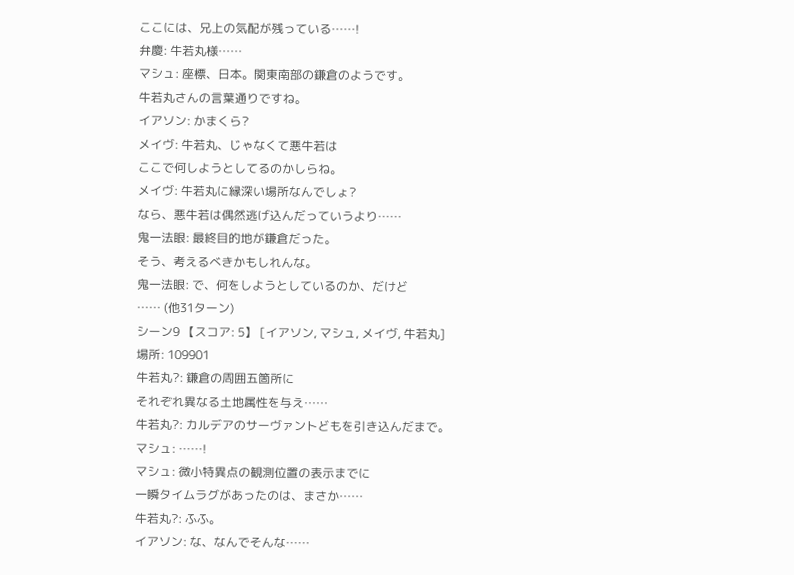ここには、兄上の気配が残っている……!
弁慶: 牛若丸様……
マシュ: 座標、日本。関東南部の鎌倉のようです。
牛若丸さんの言葉通りですね。
イアソン: かまくら?
メイヴ: 牛若丸、じゃなくて悪牛若は
ここで何しようとしてるのかしらね。
メイヴ: 牛若丸に縁深い場所なんでしょ?
なら、悪牛若は偶然逃げ込んだっていうより……
鬼一法眼: 最終目的地が鎌倉だった。
そう、考えるべきかもしれんな。
鬼一法眼: で、何をしようとしているのか、だけど
…… (他31ターン)
シーン9 【スコア: 5】 [イアソン, マシュ, メイヴ, 牛若丸]
場所: 109901
牛若丸?: 鎌倉の周囲五箇所に
それぞれ異なる土地属性を与え……
牛若丸?: カルデアのサーヴァントどもを引き込んだまで。
マシュ: ……!
マシュ: 微小特異点の観測位置の表示までに
一瞬タイムラグがあったのは、まさか……
牛若丸?: ふふ。
イアソン: な、なんでそんな……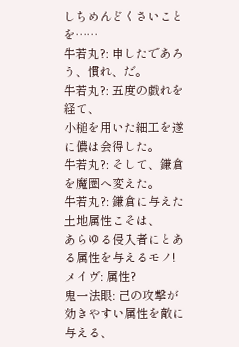しちめんどくさいことを……
牛若丸?: 申したであろう、慣れ、だ。
牛若丸?: 五度の戯れを経て、
小槌を用いた細工を遂に儂は会得した。
牛若丸?: そして、鎌倉を魔圏へ変えた。
牛若丸?: 鎌倉に与えた土地属性こそは、
あらゆる侵入者にとある属性を与えるモノ!
メイヴ: 属性?
鬼一法眼: 己の攻撃が効きやすい属性を敵に与える、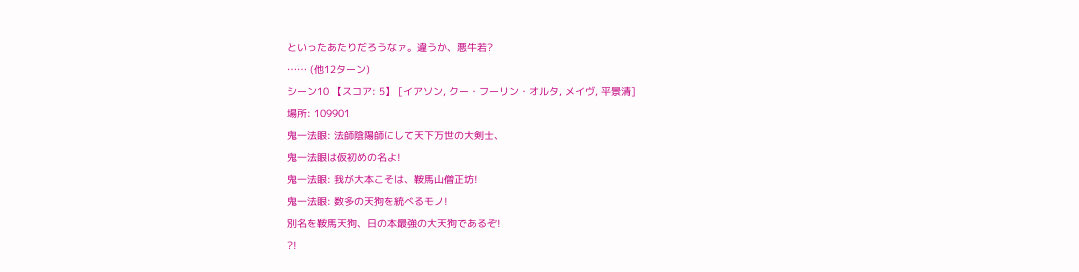といったあたりだろうなァ。違うか、悪牛若?
…… (他12ターン)
シーン10 【スコア: 5】 [イアソン, クー・フーリン・オルタ, メイヴ, 平景清]
場所: 109901
鬼一法眼: 法師陰陽師にして天下万世の大剣士、
鬼一法眼は仮初めの名よ!
鬼一法眼: 我が大本こそは、鞍馬山僧正坊!
鬼一法眼: 数多の天狗を統べるモノ!
別名を鞍馬天狗、日の本最強の大天狗であるぞ!
?!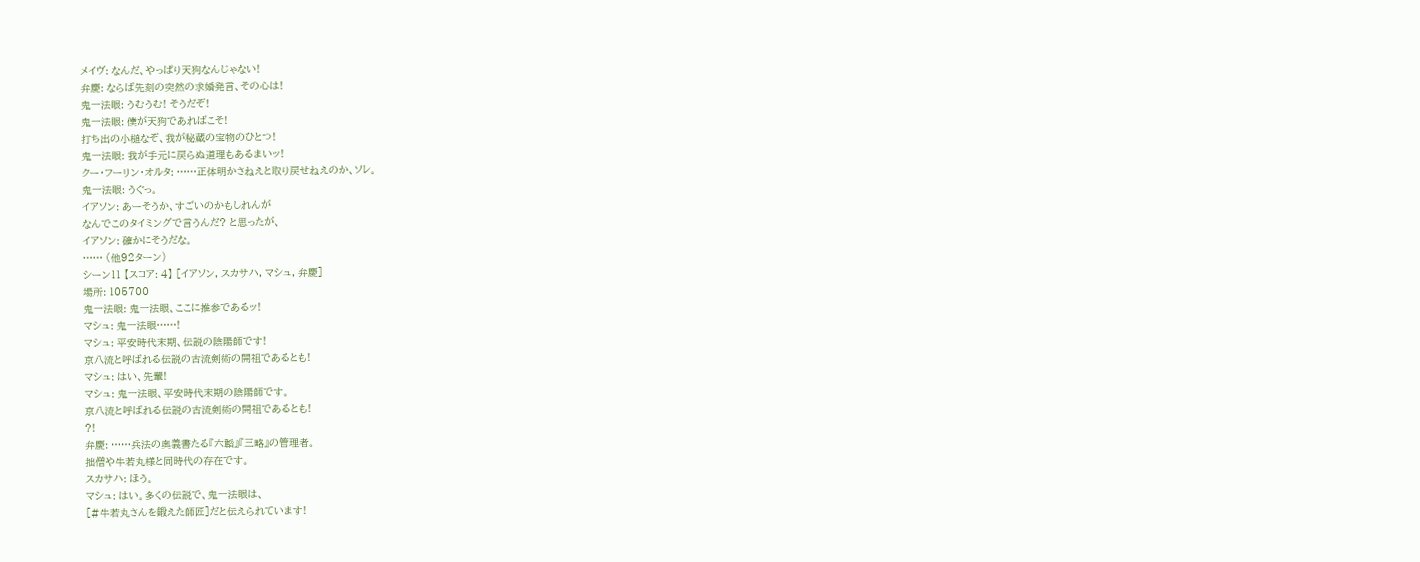メイヴ: なんだ、やっぱり天狗なんじゃない!
弁慶: ならば先刻の突然の求婚発言、その心は!
鬼一法眼: うむうむ! そうだぞ!
鬼一法眼: 僕が天狗であればこそ!
打ち出の小槌なぞ、我が秘蔵の宝物のひとつ!
鬼一法眼: 我が手元に戻らぬ道理もあるまいッ!
クー・フーリン・オルタ: ……正体明かさねえと取り戻せねえのか、ソレ。
鬼一法眼: うぐっ。
イアソン: あーそうか、すごいのかもしれんが
なんでこのタイミングで言うんだ? と思ったが、
イアソン: 確かにそうだな。
…… (他92ターン)
シーン11 【スコア: 4】 [イアソン, スカサハ, マシュ, 弁慶]
場所: 105700
鬼一法眼: 鬼一法眼、ここに推参であるッ!
マシュ: 鬼一法眼……!
マシュ: 平安時代末期、伝説の陰陽師です!
京八流と呼ばれる伝説の古流剣術の開祖であるとも!
マシュ: はい、先輩!
マシュ: 鬼一法眼、平安時代末期の陰陽師です。
京八流と呼ばれる伝説の古流剣術の開祖であるとも!
?!
弁慶: ……兵法の奥義書たる『六韜』『三略』の管理者。
拙僧や牛若丸様と同時代の存在です。
スカサハ: ほう。
マシュ: はい。多くの伝説で、鬼一法眼は、
[#牛若丸さんを鍛えた師匠]だと伝えられています!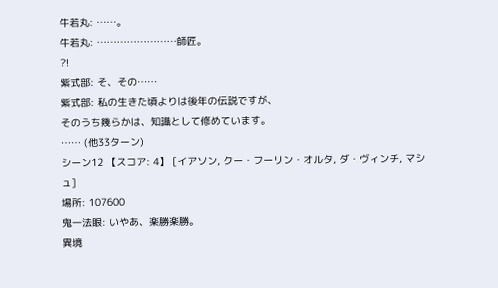牛若丸: ……。
牛若丸: ……………………師匠。
?!
紫式部: そ、その……
紫式部: 私の生きた頃よりは後年の伝説ですが、
そのうち幾らかは、知識として修めています。
…… (他33ターン)
シーン12 【スコア: 4】 [イアソン, クー・フーリン・オルタ, ダ・ヴィンチ, マシュ]
場所: 107600
鬼一法眼: いやあ、楽勝楽勝。
異境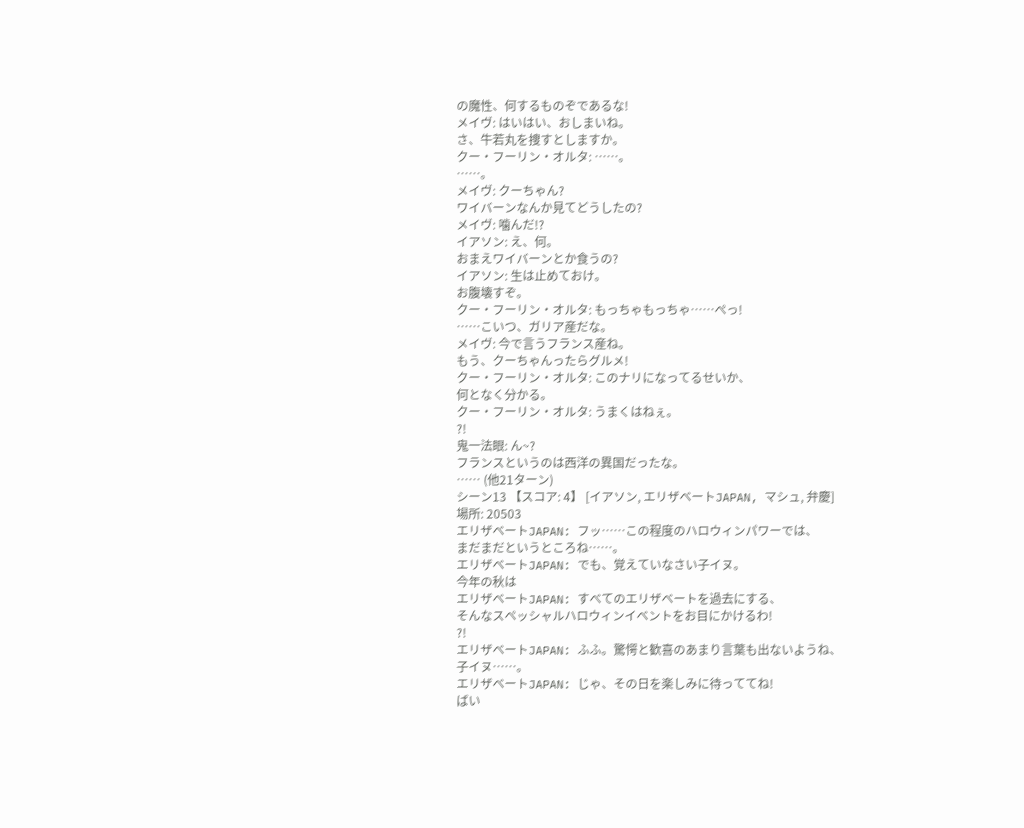の魔性、何するものぞであるな!
メイヴ: はいはい、おしまいね。
さ、牛若丸を捜すとしますか。
クー・フーリン・オルタ: ……。
……。
メイヴ: クーちゃん?
ワイバーンなんか見てどうしたの?
メイヴ: 噛んだ!?
イアソン: え、何。
おまえワイバーンとか食うの?
イアソン: 生は止めておけ。
お腹壊すぞ。
クー・フーリン・オルタ: もっちゃもっちゃ……ぺっ!
……こいつ、ガリア産だな。
メイヴ: 今で言うフランス産ね。
もう、クーちゃんったらグルメ!
クー・フーリン・オルタ: このナリになってるせいか、
何となく分かる。
クー・フーリン・オルタ: うまくはねぇ。
?!
鬼一法眼: ん~?
フランスというのは西洋の異国だったな。
…… (他21ターン)
シーン13 【スコア: 4】 [イアソン, エリザベートJAPAN, マシュ, 弁慶]
場所: 20503
エリザベートJAPAN: フッ……この程度のハロウィンパワーでは、
まだまだというところね……。
エリザベートJAPAN: でも、覚えていなさい子イヌ。
今年の秋は
エリザベートJAPAN: すべてのエリザベートを過去にする、
そんなスペッシャルハロウィンイベントをお目にかけるわ!
?!
エリザベートJAPAN: ふふ。驚愕と歓喜のあまり言葉も出ないようね、
子イヌ……。
エリザベートJAPAN: じゃ、その日を楽しみに待っててね!
ばい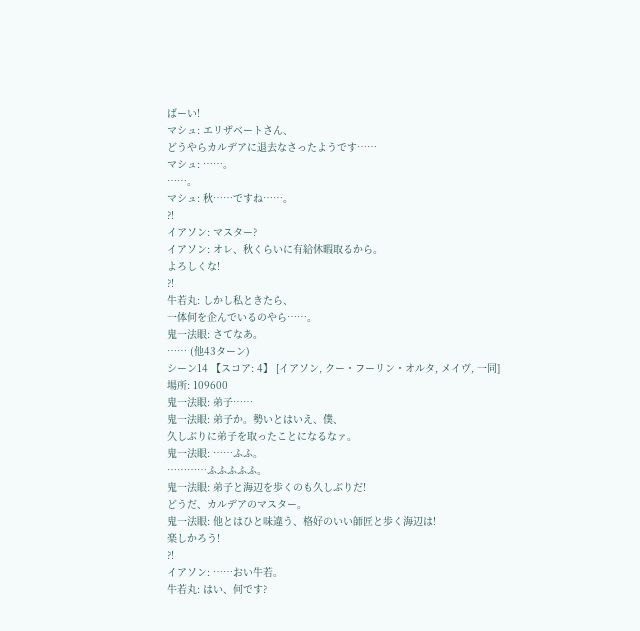ばーい!
マシュ: エリザベートさん、
どうやらカルデアに退去なさったようです……
マシュ: ……。
……。
マシュ: 秋……ですね……。
?!
イアソン: マスター?
イアソン: オレ、秋くらいに有給休暇取るから。
よろしくな!
?!
牛若丸: しかし私ときたら、
一体何を企んでいるのやら……。
鬼一法眼: さてなあ。
…… (他43ターン)
シーン14 【スコア: 4】 [イアソン, クー・フーリン・オルタ, メイヴ, 一同]
場所: 109600
鬼一法眼: 弟子……
鬼一法眼: 弟子か。勢いとはいえ、僕、
久しぶりに弟子を取ったことになるなァ。
鬼一法眼: ……ふふ。
…………ふふふふふ。
鬼一法眼: 弟子と海辺を歩くのも久しぶりだ!
どうだ、カルデアのマスター。
鬼一法眼: 他とはひと味違う、格好のいい師匠と歩く海辺は!
楽しかろう!
?!
イアソン: ……おい牛若。
牛若丸: はい、何です?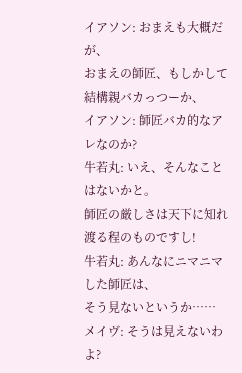イアソン: おまえも大概だが、
おまえの師匠、もしかして結構親バカっつーか、
イアソン: 師匠バカ的なアレなのか?
牛若丸: いえ、そんなことはないかと。
師匠の厳しさは天下に知れ渡る程のものですし!
牛若丸: あんなにニマニマした師匠は、
そう見ないというか……
メイヴ: そうは見えないわよ?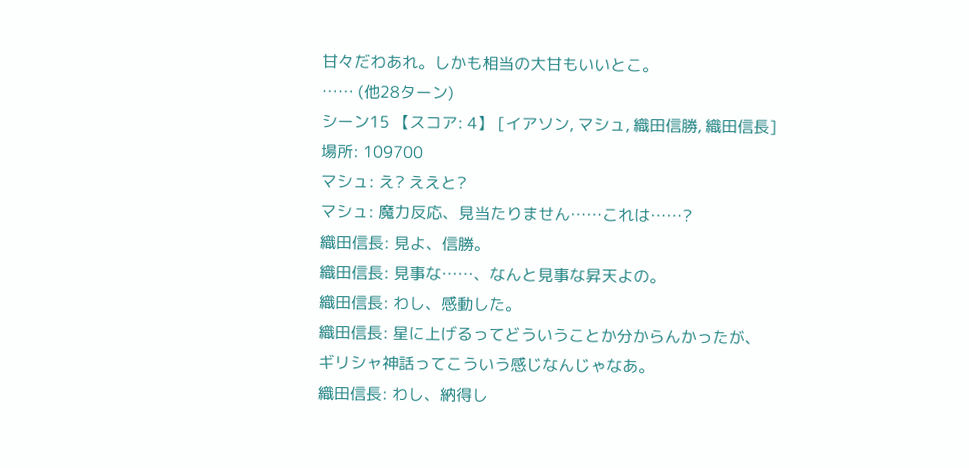甘々だわあれ。しかも相当の大甘もいいとこ。
…… (他28ターン)
シーン15 【スコア: 4】 [イアソン, マシュ, 織田信勝, 織田信長]
場所: 109700
マシュ: え? ええと?
マシュ: 魔力反応、見当たりません……これは……?
織田信長: 見よ、信勝。
織田信長: 見事な……、なんと見事な昇天よの。
織田信長: わし、感動した。
織田信長: 星に上げるってどういうことか分からんかったが、
ギリシャ神話ってこういう感じなんじゃなあ。
織田信長: わし、納得し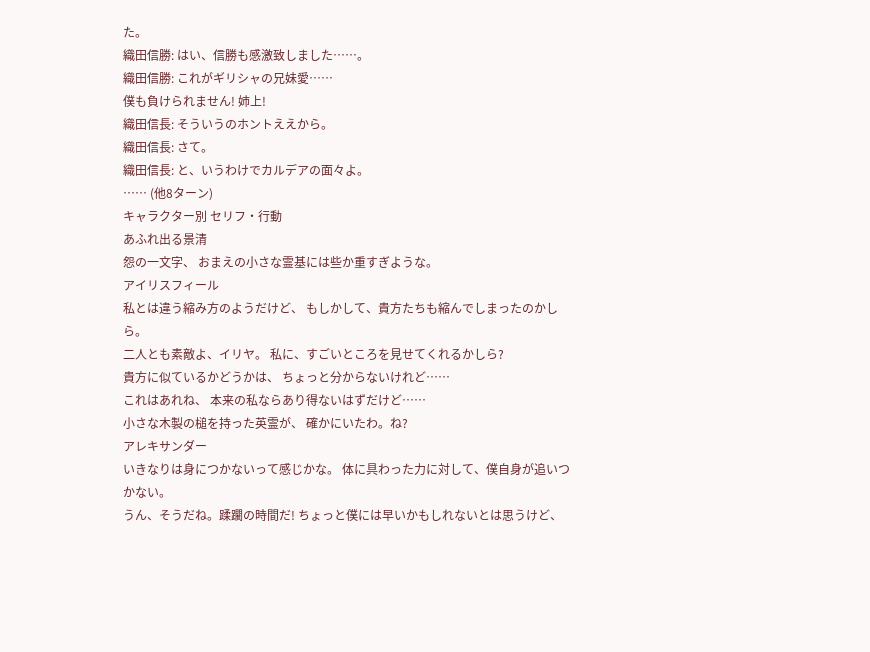た。
織田信勝: はい、信勝も感激致しました……。
織田信勝: これがギリシャの兄妹愛……
僕も負けられません! 姉上!
織田信長: そういうのホントええから。
織田信長: さて。
織田信長: と、いうわけでカルデアの面々よ。
…… (他8ターン)
キャラクター別 セリフ・行動
あふれ出る景清
怨の一文字、 おまえの小さな霊基には些か重すぎような。
アイリスフィール
私とは違う縮み方のようだけど、 もしかして、貴方たちも縮んでしまったのかしら。
二人とも素敵よ、イリヤ。 私に、すごいところを見せてくれるかしら?
貴方に似ているかどうかは、 ちょっと分からないけれど……
これはあれね、 本来の私ならあり得ないはずだけど……
小さな木製の槌を持った英霊が、 確かにいたわ。ね?
アレキサンダー
いきなりは身につかないって感じかな。 体に具わった力に対して、僕自身が追いつかない。
うん、そうだね。蹂躙の時間だ! ちょっと僕には早いかもしれないとは思うけど、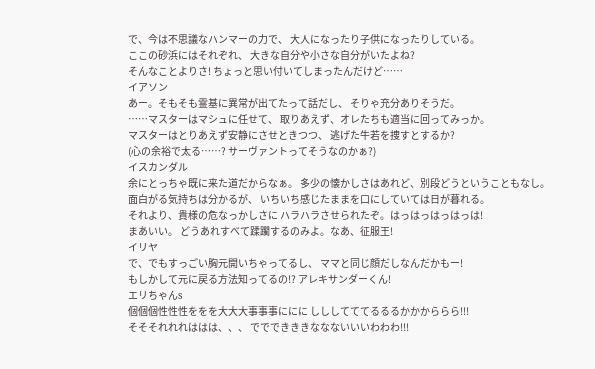で、今は不思議なハンマーの力で、 大人になったり子供になったりしている。
ここの砂浜にはそれぞれ、 大きな自分や小さな自分がいたよね?
そんなことよりさ! ちょっと思い付いてしまったんだけど……
イアソン
あー。そもそも霊基に異常が出てたって話だし、 そりゃ充分ありそうだ。
……マスターはマシュに任せて、 取りあえず、オレたちも適当に回ってみっか。
マスターはとりあえず安静にさせときつつ、 逃げた牛若を捜すとするか?
(心の余裕で太る……? サーヴァントってそうなのかぁ?)
イスカンダル
余にとっちゃ既に来た道だからなぁ。 多少の懐かしさはあれど、別段どうということもなし。
面白がる気持ちは分かるが、 いちいち感じたままを口にしていては日が暮れる。
それより、貴様の危なっかしさに ハラハラさせられたぞ。はっはっはっはっは!
まあいい。 どうあれすべて蹂躙するのみよ。なあ、征服王!
イリヤ
で、でもすっごい胸元開いちゃってるし、 ママと同じ顔だしなんだかもー!
もしかして元に戻る方法知ってるの!? アレキサンダーくん!
エリちゃんs
個個個性性性ををを大大大事事事ににに しししてててるるるかかかららら!!!
そそそれれれははは、、、 ででできききななないいいわわわ!!!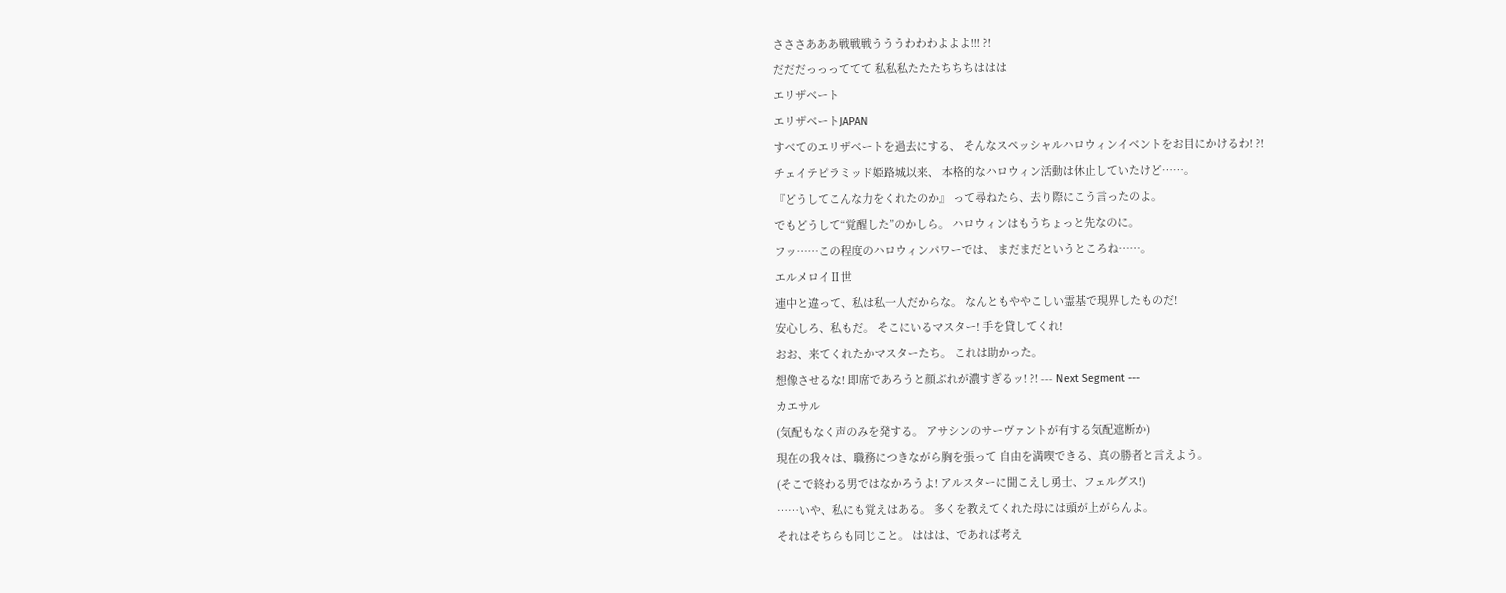さささあああ戦戦戦うううわわわよよよ!!! ?!
だだだっっっててて 私私私たたたちちちははは
エリザベート
エリザベートJAPAN
すべてのエリザベートを過去にする、 そんなスペッシャルハロウィンイベントをお目にかけるわ! ?!
チェイテピラミッド姫路城以来、 本格的なハロウィン活動は休止していたけど……。
『どうしてこんな力をくれたのか』 って尋ねたら、去り際にこう言ったのよ。
でもどうして“覚醒した”のかしら。 ハロウィンはもうちょっと先なのに。
フッ……この程度のハロウィンパワーでは、 まだまだというところね……。
エルメロイⅡ世
連中と違って、私は私一人だからな。 なんともややこしい霊基で現界したものだ!
安心しろ、私もだ。 そこにいるマスター! 手を貸してくれ!
おお、来てくれたかマスターたち。 これは助かった。
想像させるな! 即席であろうと顔ぶれが濃すぎるッ! ?! --- Next Segment ---
カエサル
(気配もなく声のみを発する。 アサシンのサーヴァントが有する気配遮断か)
現在の我々は、職務につきながら胸を張って 自由を満喫できる、真の勝者と言えよう。
(そこで終わる男ではなかろうよ! アルスターに聞こえし勇士、フェルグス!)
……いや、私にも覚えはある。 多くを教えてくれた母には頭が上がらんよ。
それはそちらも同じこと。 ははは、であれば考え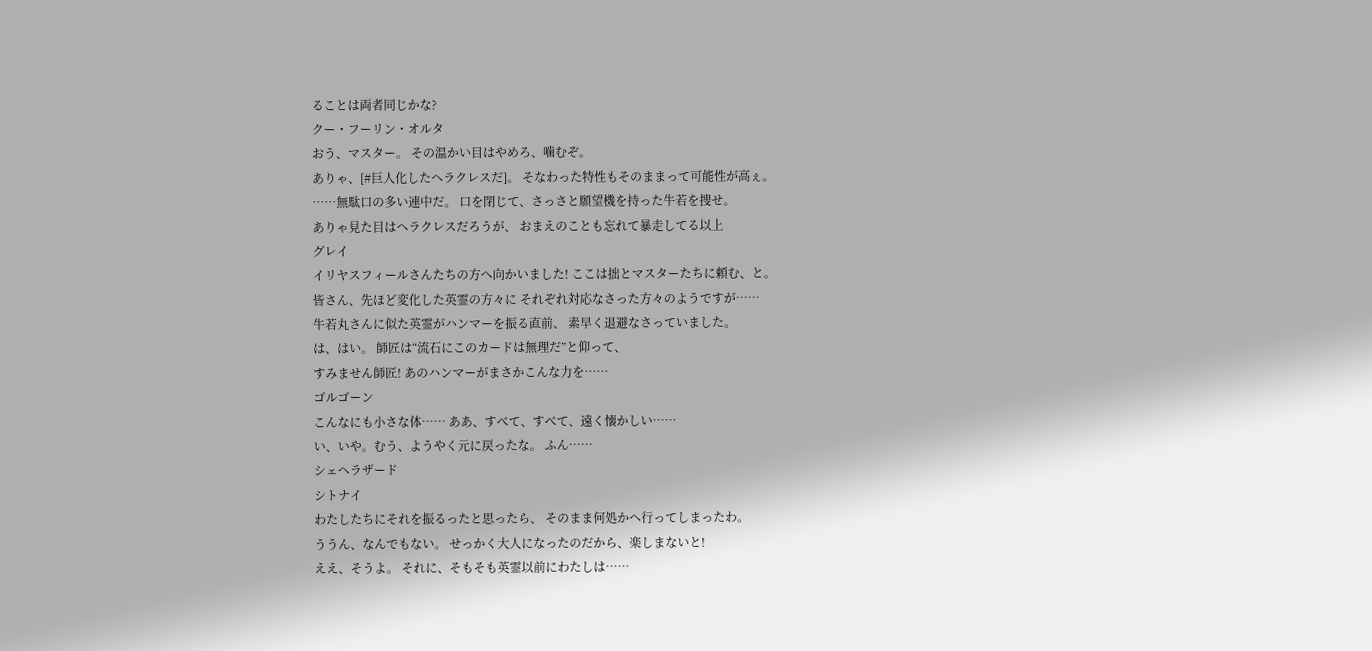ることは両者同じかな?
クー・フーリン・オルタ
おう、マスター。 その温かい目はやめろ、噛むぞ。
ありゃ、[#巨人化したヘラクレスだ]。 そなわった特性もそのままって可能性が高ぇ。
……無駄口の多い連中だ。 口を閉じて、さっさと願望機を持った牛若を捜せ。
ありゃ見た目はヘラクレスだろうが、 おまえのことも忘れて暴走してる以上
グレイ
イリヤスフィールさんたちの方へ向かいました! ここは拙とマスターたちに頼む、と。
皆さん、先ほど変化した英霊の方々に それぞれ対応なさった方々のようですが……
牛若丸さんに似た英霊がハンマーを振る直前、 素早く退避なさっていました。
は、はい。 師匠は“流石にこのカードは無理だ”と仰って、
すみません師匠! あのハンマーがまさかこんな力を……
ゴルゴーン
こんなにも小さな体…… ああ、すべて、すべて、遠く懐かしい……
い、いや。むう、ようやく元に戻ったな。 ふん……
シェヘラザード
シトナイ
わたしたちにそれを振るったと思ったら、 そのまま何処かへ行ってしまったわ。
ううん、なんでもない。 せっかく大人になったのだから、楽しまないと!
ええ、そうよ。 それに、そもそも英霊以前にわたしは……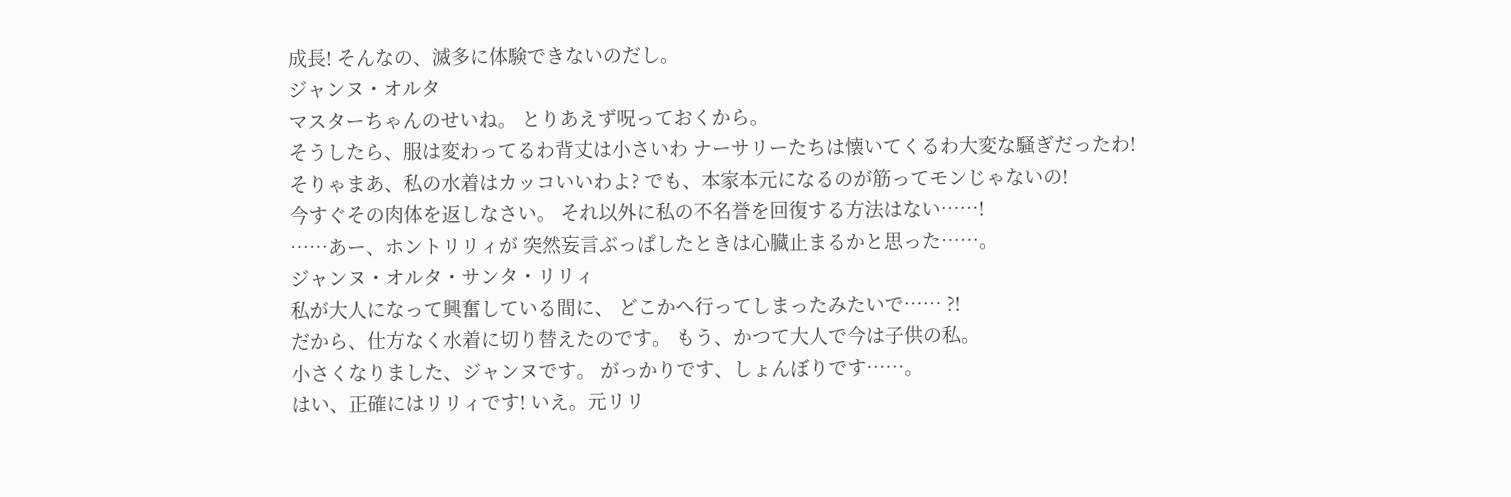成長! そんなの、滅多に体験できないのだし。
ジャンヌ・オルタ
マスターちゃんのせいね。 とりあえず呪っておくから。
そうしたら、服は変わってるわ背丈は小さいわ ナーサリーたちは懐いてくるわ大変な騒ぎだったわ!
そりゃまあ、私の水着はカッコいいわよ? でも、本家本元になるのが筋ってモンじゃないの!
今すぐその肉体を返しなさい。 それ以外に私の不名誉を回復する方法はない……!
……あー、ホントリリィが 突然妄言ぶっぱしたときは心臓止まるかと思った……。
ジャンヌ・オルタ・サンタ・リリィ
私が大人になって興奮している間に、 どこかへ行ってしまったみたいで…… ?!
だから、仕方なく水着に切り替えたのです。 もう、かつて大人で今は子供の私。
小さくなりました、ジャンヌです。 がっかりです、しょんぼりです……。
はい、正確にはリリィです! いえ。元リリ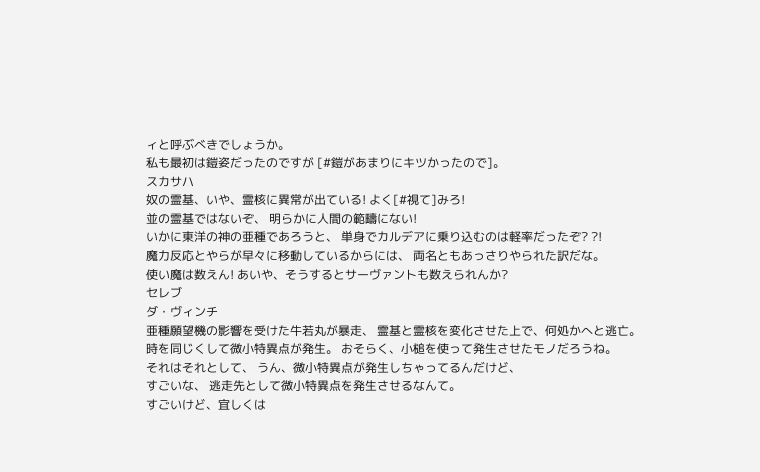ィと呼ぶべきでしょうか。
私も最初は鎧姿だったのですが [#鎧があまりにキツかったので]。
スカサハ
奴の霊基、いや、霊核に異常が出ている! よく[#視て]みろ!
並の霊基ではないぞ、 明らかに人間の範疇にない!
いかに東洋の神の亜種であろうと、 単身でカルデアに乗り込むのは軽率だったぞ? ?!
魔力反応とやらが早々に移動しているからには、 両名ともあっさりやられた訳だな。
使い魔は数えん! あいや、そうするとサーヴァントも数えられんか?
セレブ
ダ・ヴィンチ
亜種願望機の影響を受けた牛若丸が暴走、 霊基と霊核を変化させた上で、何処かへと逃亡。
時を同じくして微小特異点が発生。 おそらく、小槌を使って発生させたモノだろうね。
それはそれとして、 うん、微小特異点が発生しちゃってるんだけど、
すごいな、 逃走先として微小特異点を発生させるなんて。
すごいけど、宜しくは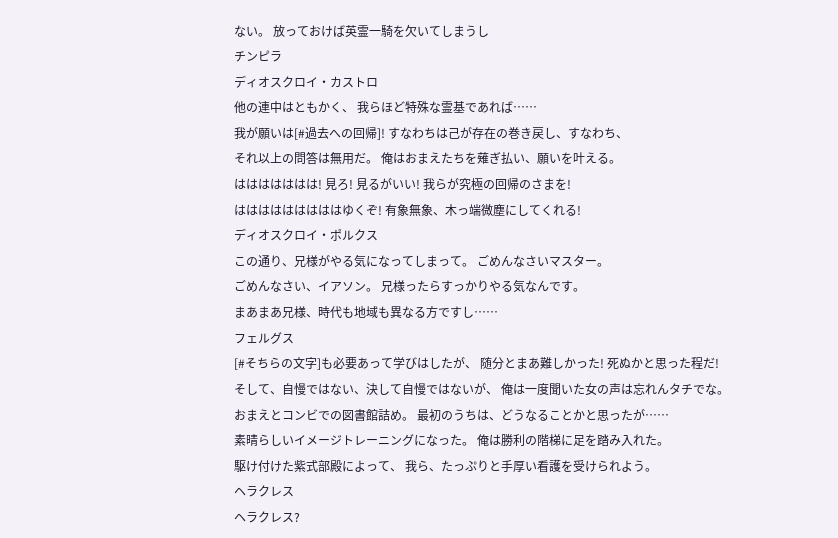ない。 放っておけば英霊一騎を欠いてしまうし
チンピラ
ディオスクロイ・カストロ
他の連中はともかく、 我らほど特殊な霊基であれば……
我が願いは[#過去への回帰]! すなわちは己が存在の巻き戻し、すなわち、
それ以上の問答は無用だ。 俺はおまえたちを薙ぎ払い、願いを叶える。
ははははははは! 見ろ! 見るがいい! 我らが究極の回帰のさまを!
はははははははははゆくぞ! 有象無象、木っ端微塵にしてくれる!
ディオスクロイ・ポルクス
この通り、兄様がやる気になってしまって。 ごめんなさいマスター。
ごめんなさい、イアソン。 兄様ったらすっかりやる気なんです。
まあまあ兄様、時代も地域も異なる方ですし……
フェルグス
[#そちらの文字]も必要あって学びはしたが、 随分とまあ難しかった! 死ぬかと思った程だ!
そして、自慢ではない、決して自慢ではないが、 俺は一度聞いた女の声は忘れんタチでな。
おまえとコンビでの図書館詰め。 最初のうちは、どうなることかと思ったが……
素晴らしいイメージトレーニングになった。 俺は勝利の階梯に足を踏み入れた。
駆け付けた紫式部殿によって、 我ら、たっぷりと手厚い看護を受けられよう。
ヘラクレス
ヘラクレス?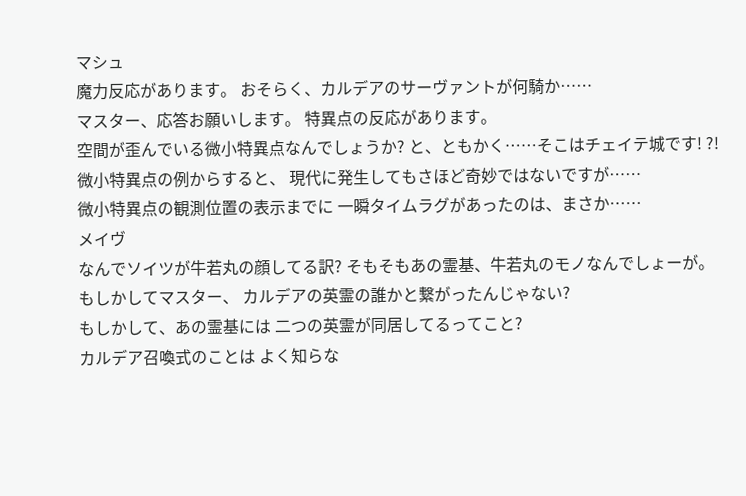マシュ
魔力反応があります。 おそらく、カルデアのサーヴァントが何騎か……
マスター、応答お願いします。 特異点の反応があります。
空間が歪んでいる微小特異点なんでしょうか? と、ともかく……そこはチェイテ城です! ?!
微小特異点の例からすると、 現代に発生してもさほど奇妙ではないですが……
微小特異点の観測位置の表示までに 一瞬タイムラグがあったのは、まさか……
メイヴ
なんでソイツが牛若丸の顔してる訳? そもそもあの霊基、牛若丸のモノなんでしょーが。
もしかしてマスター、 カルデアの英霊の誰かと繋がったんじゃない?
もしかして、あの霊基には 二つの英霊が同居してるってこと?
カルデア召喚式のことは よく知らな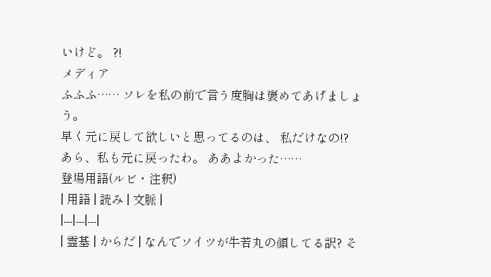いけど。 ?!
メディア
ふふふ…… ソレを私の前で言う度胸は褒めてあげましょう。
早く元に戻して欲しいと思ってるのは、 私だけなの!?
あら、私も元に戻ったわ。 ああよかった……
登場用語(ルビ・注釈)
| 用語 | 読み | 文脈 |
|---|---|---|
| 霊基 | からだ | なんでソイツが牛若丸の顔してる訳? そ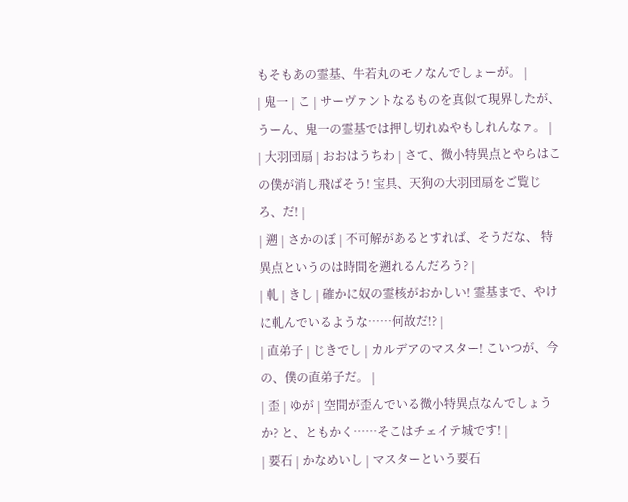もそもあの霊基、牛若丸のモノなんでしょーが。 |
| 鬼一 | こ | サーヴァントなるものを真似て現界したが、 うーん、鬼一の霊基では押し切れぬやもしれんなァ。 |
| 大羽団扇 | おおはうちわ | さて、微小特異点とやらはこの僕が消し飛ばそう! 宝具、天狗の大羽団扇をご覧じろ、だ! |
| 遡 | さかのぼ | 不可解があるとすれば、そうだな、 特異点というのは時間を遡れるんだろう? |
| 軋 | きし | 確かに奴の霊核がおかしい! 霊基まで、やけに軋んでいるような……何故だ!? |
| 直弟子 | じきでし | カルデアのマスター! こいつが、今の、僕の直弟子だ。 |
| 歪 | ゆが | 空間が歪んでいる微小特異点なんでしょうか? と、ともかく……そこはチェイテ城です! |
| 要石 | かなめいし | マスターという要石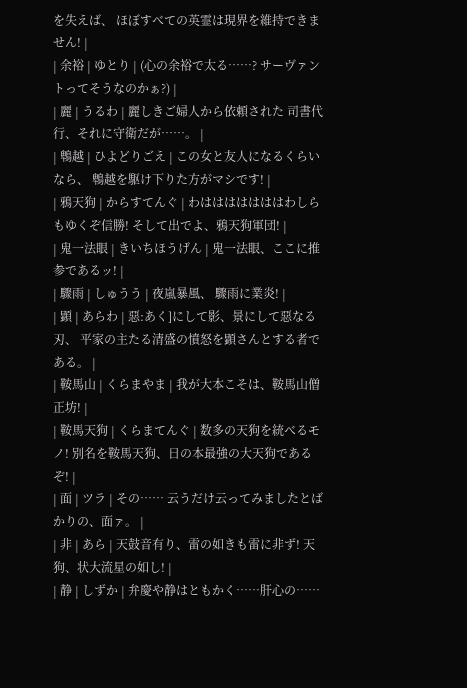を失えば、 ほぼすべての英霊は現界を維持できません! |
| 余裕 | ゆとり | (心の余裕で太る……? サーヴァントってそうなのかぁ?) |
| 麗 | うるわ | 麗しきご婦人から依頼された 司書代行、それに守衛だが……。 |
| 鵯越 | ひよどりごえ | この女と友人になるくらいなら、 鵯越を駆け下りた方がマシです! |
| 鴉天狗 | からすてんぐ | わはははははははわしらもゆくぞ信勝! そして出でよ、鴉天狗軍団! |
| 鬼一法眼 | きいちほうげん | 鬼一法眼、ここに推参であるッ! |
| 驟雨 | しゅうう | 夜嵐暴風、 驟雨に業炎! |
| 顕 | あらわ | 惡:あく]にして影、景にして惡なる刃、 平家の主たる清盛の憤怒を顕さんとする者である。 |
| 鞍馬山 | くらまやま | 我が大本こそは、鞍馬山僧正坊! |
| 鞍馬天狗 | くらまてんぐ | 数多の天狗を統べるモノ! 別名を鞍馬天狗、日の本最強の大天狗であるぞ! |
| 面 | ツラ | その…… 云うだけ云ってみましたとばかりの、面ァ。 |
| 非 | あら | 天鼓音有り、雷の如きも雷に非ず! 天狗、状大流星の如し! |
| 静 | しずか | 弁慶や静はともかく……肝心の……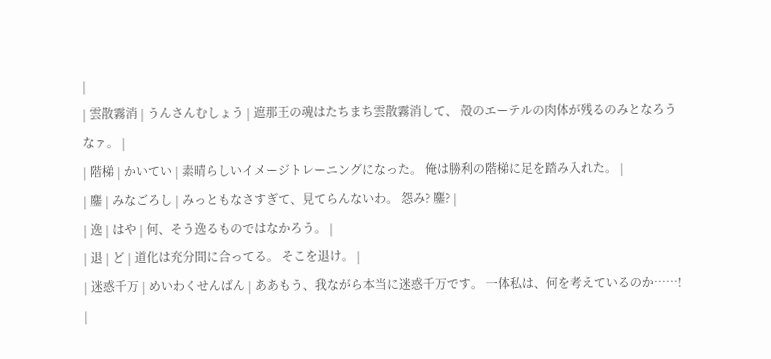|
| 雲散霧消 | うんさんむしょう | 遮那王の魂はたちまち雲散霧消して、 殻のエーテルの肉体が残るのみとなろうなァ。 |
| 階梯 | かいてい | 素晴らしいイメージトレーニングになった。 俺は勝利の階梯に足を踏み入れた。 |
| 鏖 | みなごろし | みっともなさすぎて、見てらんないわ。 怨み? 鏖? |
| 逸 | はや | 何、そう逸るものではなかろう。 |
| 退 | ど | 道化は充分間に合ってる。 そこを退け。 |
| 迷惑千万 | めいわくせんばん | ああもう、我ながら本当に迷惑千万です。 一体私は、何を考えているのか……! |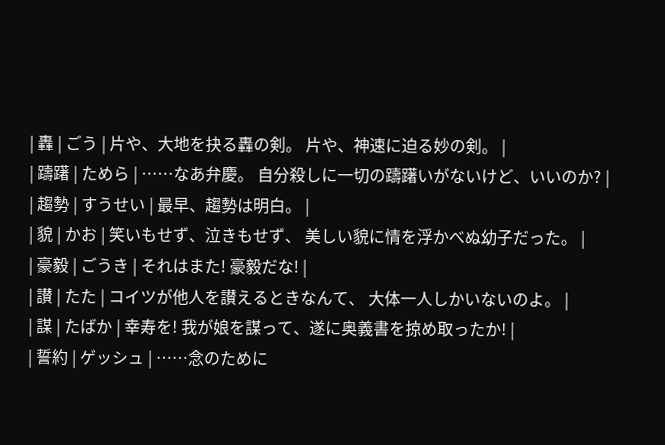| 轟 | ごう | 片や、大地を抉る轟の剣。 片や、神速に迫る妙の剣。 |
| 躊躇 | ためら | ……なあ弁慶。 自分殺しに一切の躊躇いがないけど、いいのか? |
| 趨勢 | すうせい | 最早、趨勢は明白。 |
| 貌 | かお | 笑いもせず、泣きもせず、 美しい貌に情を浮かべぬ幼子だった。 |
| 豪毅 | ごうき | それはまた! 豪毅だな! |
| 讃 | たた | コイツが他人を讃えるときなんて、 大体一人しかいないのよ。 |
| 謀 | たばか | 幸寿を! 我が娘を謀って、遂に奥義書を掠め取ったか! |
| 誓約 | ゲッシュ | ……念のために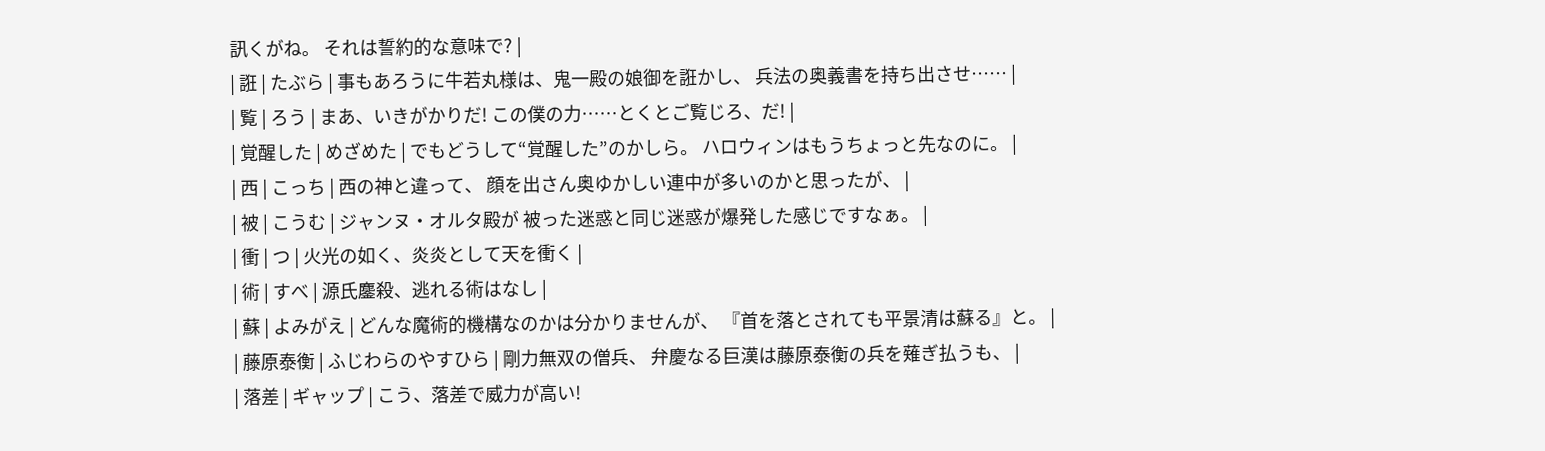訊くがね。 それは誓約的な意味で? |
| 誑 | たぶら | 事もあろうに牛若丸様は、鬼一殿の娘御を誑かし、 兵法の奥義書を持ち出させ…… |
| 覧 | ろう | まあ、いきがかりだ! この僕の力……とくとご覧じろ、だ! |
| 覚醒した | めざめた | でもどうして“覚醒した”のかしら。 ハロウィンはもうちょっと先なのに。 |
| 西 | こっち | 西の神と違って、 顔を出さん奥ゆかしい連中が多いのかと思ったが、 |
| 被 | こうむ | ジャンヌ・オルタ殿が 被った迷惑と同じ迷惑が爆発した感じですなぁ。 |
| 衝 | つ | 火光の如く、炎炎として天を衝く |
| 術 | すべ | 源氏鏖殺、逃れる術はなし |
| 蘇 | よみがえ | どんな魔術的機構なのかは分かりませんが、 『首を落とされても平景清は蘇る』と。 |
| 藤原泰衡 | ふじわらのやすひら | 剛力無双の僧兵、 弁慶なる巨漢は藤原泰衡の兵を薙ぎ払うも、 |
| 落差 | ギャップ | こう、落差で威力が高い!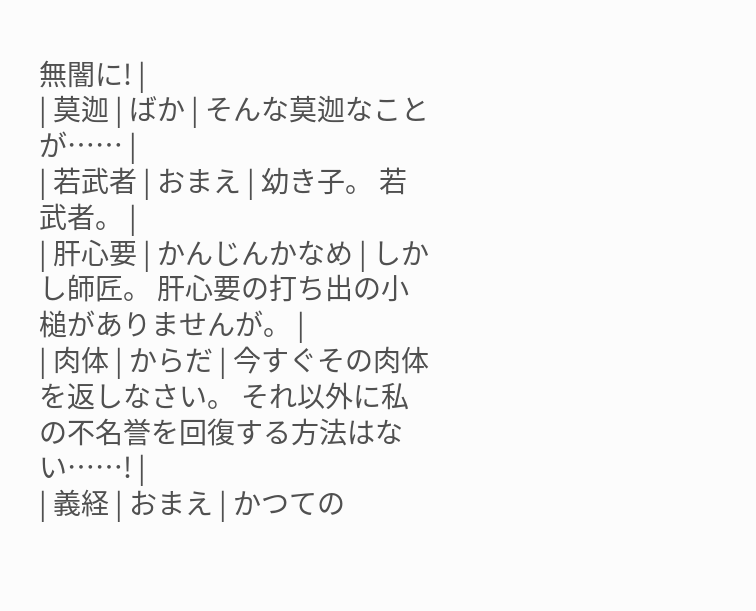無闇に! |
| 莫迦 | ばか | そんな莫迦なことが…… |
| 若武者 | おまえ | 幼き子。 若武者。 |
| 肝心要 | かんじんかなめ | しかし師匠。 肝心要の打ち出の小槌がありませんが。 |
| 肉体 | からだ | 今すぐその肉体を返しなさい。 それ以外に私の不名誉を回復する方法はない……! |
| 義経 | おまえ | かつての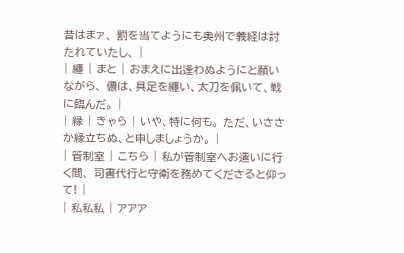昔はまァ、 罰を当てようにも奥州で義経は討たれていたし、 |
| 纏 | まと | おまえに出逢わぬようにと願いながら、 儂は、具足を纏い、太刀を佩いて、戦に臨んだ。 |
| 縁 | きゃら | いや、特に何も。 ただ、いささか縁立ちぬ、と申しましょうか。 |
| 管制室 | こちら | 私が管制室へお遣いに行く間、 司書代行と守衛を務めてくださると仰って! |
| 私私私 | アアア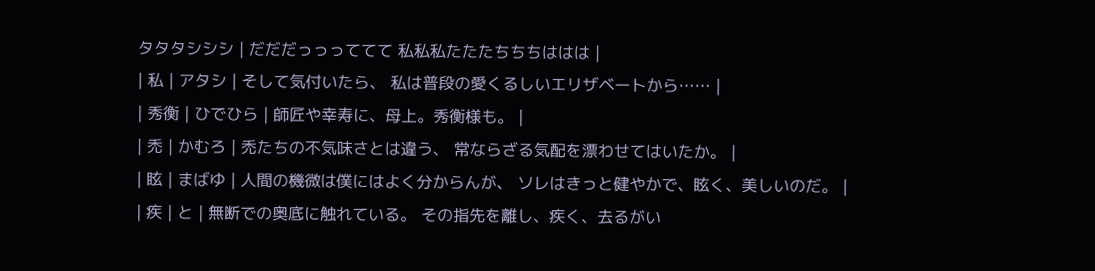タタタシシシ | だだだっっっててて 私私私たたたちちちははは |
| 私 | アタシ | そして気付いたら、 私は普段の愛くるしいエリザベートから…… |
| 秀衡 | ひでひら | 師匠や幸寿に、母上。秀衡様も。 |
| 禿 | かむろ | 禿たちの不気味さとは違う、 常ならざる気配を漂わせてはいたか。 |
| 眩 | まばゆ | 人間の機微は僕にはよく分からんが、 ソレはきっと健やかで、眩く、美しいのだ。 |
| 疾 | と | 無断での奥底に触れている。 その指先を離し、疾く、去るがい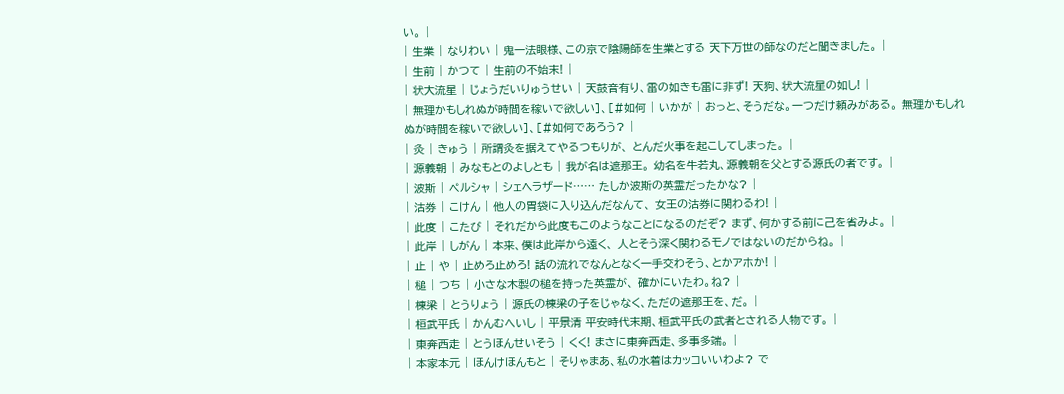い。 |
| 生業 | なりわい | 鬼一法眼様、この京で陰陽師を生業とする 天下万世の師なのだと聞きました。 |
| 生前 | かつて | 生前の不始末! |
| 状大流星 | じょうだいりゅうせい | 天鼓音有り、雷の如きも雷に非ず! 天狗、状大流星の如し! |
| 無理かもしれぬが時間を稼いで欲しい]、[#如何 | いかが | おっと、そうだな。一つだけ頼みがある。 無理かもしれぬが時間を稼いで欲しい]、[#如何であろう? |
| 灸 | きゅう | 所謂灸を据えてやるつもりが、 とんだ火事を起こしてしまった。 |
| 源義朝 | みなもとのよしとも | 我が名は遮那王。 幼名を牛若丸、源義朝を父とする源氏の者です。 |
| 波斯 | ペルシャ | シェヘラザード…… たしか波斯の英霊だったかな? |
| 沽券 | こけん | 他人の胃袋に入り込んだなんて、 女王の沽券に関わるわ! |
| 此度 | こたび | それだから此度もこのようなことになるのだぞ? まず、何かする前に己を省みよ。 |
| 此岸 | しがん | 本来、僕は此岸から遠く、 人とそう深く関わるモノではないのだからね。 |
| 止 | や | 止めろ止めろ! 話の流れでなんとなく一手交わそう、とかアホか! |
| 槌 | つち | 小さな木製の槌を持った英霊が、 確かにいたわ。ね? |
| 棟梁 | とうりょう | 源氏の棟梁の子をじゃなく、ただの遮那王を、だ。 |
| 桓武平氏 | かんむへいし | 平景清 平安時代末期、桓武平氏の武者とされる人物です。 |
| 東奔西走 | とうほんせいそう | くく! まさに東奔西走、多事多端。 |
| 本家本元 | ほんけほんもと | そりゃまあ、私の水着はカッコいいわよ? で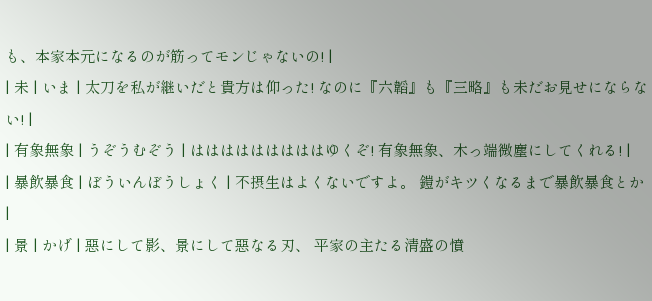も、本家本元になるのが筋ってモンじゃないの! |
| 未 | いま | 太刀を私が継いだと貴方は仰った! なのに『六韜』も『三略』も未だお見せにならない! |
| 有象無象 | うぞうむぞう | はははははははははゆくぞ! 有象無象、木っ端微塵にしてくれる! |
| 暴飲暴食 | ぼういんぼうしょく | 不摂生はよくないですよ。 鎧がキツくなるまで暴飲暴食とか |
| 景 | かげ | 惡にして影、景にして惡なる刃、 平家の主たる清盛の憤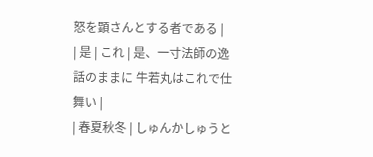怒を顕さんとする者である |
| 是 | これ | 是、一寸法師の逸話のままに 牛若丸はこれで仕舞い |
| 春夏秋冬 | しゅんかしゅうと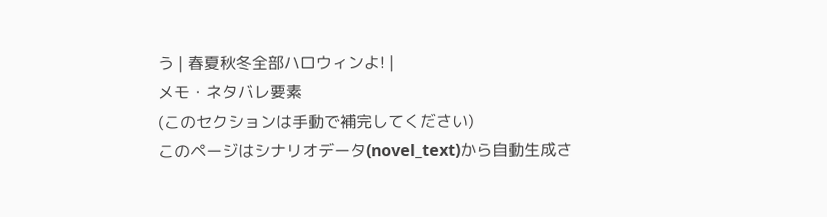う | 春夏秋冬全部ハロウィンよ! |
メモ・ネタバレ要素
(このセクションは手動で補完してください)
このページはシナリオデータ(novel_text)から自動生成さ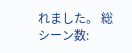れました。 総シーン数: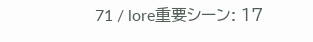71 / lore重要シーン: 17